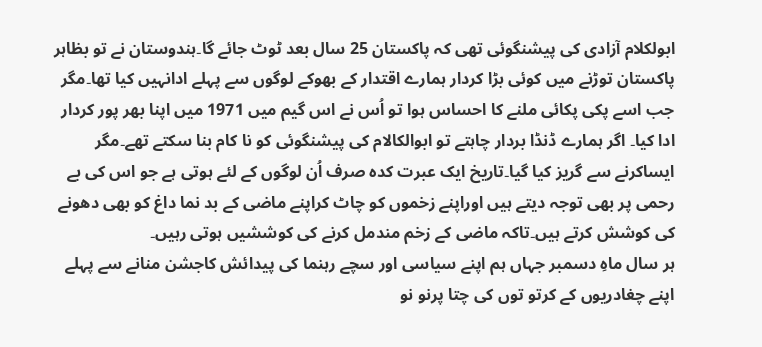ابولکلام آزادی کی پیشنگوئی تھی کہ پاکستان 25 سال بعد ٹوٹ جائے گا۔ہندوستان نے تو بظاہر پاکستان توڑنے میں کوئی بڑا کردار ہمارے اقتدار کے بھوکے لوگوں سے پہلے ادانہیں کیا تھا۔مگر جب اسے پکی پکائی ملنے کا احساس ہوا تو اُس نے اس گیم میں 1971 میں اپنا بھر پور کردار ادا کیا۔ اگر ہمارے ڈنڈا بردار چاہتے تو ابوالکالام کی پیشنگوئی کو نا کام بنا سکتے تھے۔مگر ایساکرنے سے گریز کیا گیا۔تاریخ ایک عبرت کدہ صرف اُن لوگوں کے لئے ہوتی ہے جو اس کی بے رحمی پر بھی توجہ دیتے ہیں اوراپنے زخموں کو چاٹ کراپنے ماضی کے بد نما داغ کو بھی دھونے کی کوشش کرتے ہیں۔تاکہ ماضی کے زخم مندمل کرنے کی کوششیں ہوتی رہیں۔
ہر سال ماہِ دسمبر جہاں ہم اپنے سیاسی اور سچے رہنما کی پیدائش کاجشن منانے سے پہلے اپنے چغادریوں کے کرتو توں کی چتا پرنو نو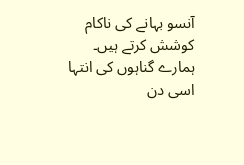آنسو بہانے کی ناکام کوشش کرتے ہیں۔ ہمارے گناہوں کی انتہا اسی دن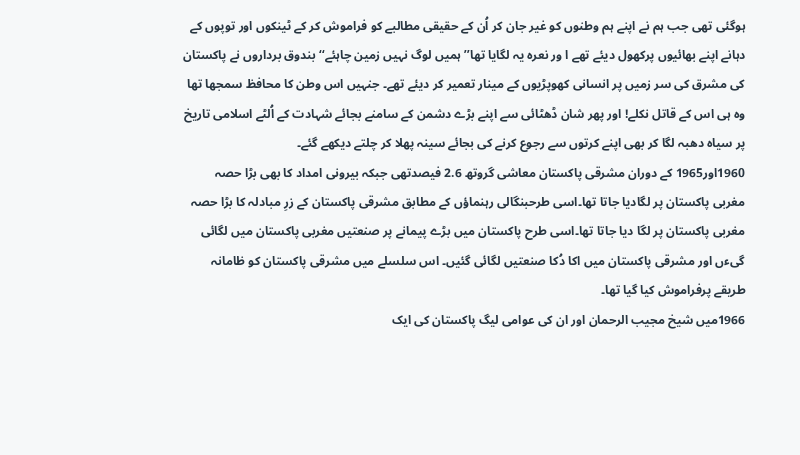ہوگئی تھی جب ہم نے اپنے ہم وطنوں کو غیر جان کر اُن کے حقیقی مطالبے کو فراموش کر کے ٹینکوں اور توپوں کے دہانے اپنے بھائیوں پرکھول دیئے تھے ا ور نعرہ یہ لگایا تھا’’ ہمیں لوگ نہیں زمین چاہئے‘‘ بندوق برداروں نے پاکستان کی مشرق کی سر زمیں پر انسانی کھوپڑیوں کے مینار تعمیر کر دیئے تھے۔ جنہیں اس وطن کا محافظ سمجھا تھا وہ ہی اس کے قاتل نکلے! اور پھر شان ڈھٹائی سے اپنے بڑے دشمن کے سامنے بجائے شہادت کے اُلٹے اسلامی تاریخ پر سیاہ دھبہ لگا کر بھی اپنے کرتوں سے رجوع کرنے کی بجائے سینہ پھلا کر چلتے دیکھے گئے۔
1960اور1965 کے دوران مشرقی پاکستان معاشی گروتھ 2.6 فیصدتھی جبکہ بیرونی امداد کا بھی بڑا حصہ مغربی پاکستان پر لگادیا جاتا تھا۔اسی طرحبنگالی رہنماؤں کے مطابق مشرقی پاکستان کے زرِ مبادلہ کا بڑا حصہ مغربی پاکستان پر لگا دیا جاتا تھا۔اسی طرح پاکستان میں بڑے پیمانے پر صنعتیں مغربی پاکستان میں لگائی گیءں اور مشرقی پاکستان میں اکا دُکا صنعتیں لگائی گئیں۔ اس سلسلے میں مشرقی پاکستان کو ظامانہ طریقے پرفراموش کیا گیا تھا۔
1966میں شیخ مجیب الرحمان اور ان کی عوامی لیگ پاکستان کی ایک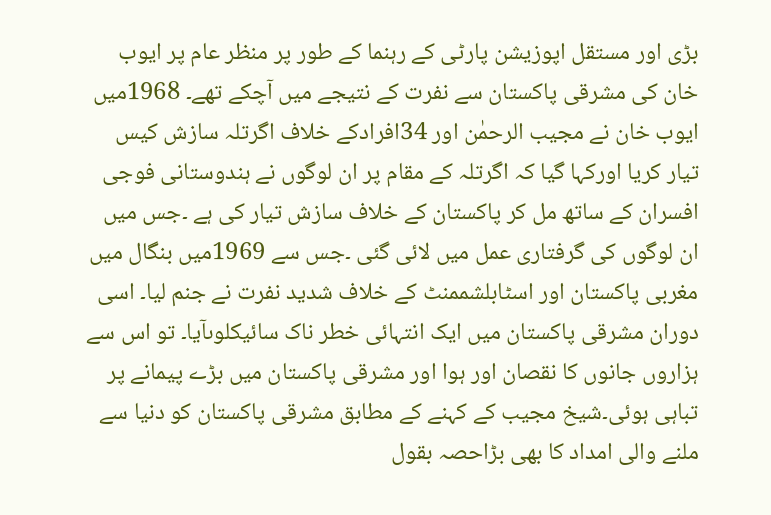بڑی اور مستقل اپوزیشن پارٹی کے رہنما کے طور پر منظر عام پر ایوب خان کی مشرقی پاکستان سے نفرت کے نتیجے میں آچکے تھے۔ 1968میں ایوب خان نے مجیب الرحمٰن اور 34افرادکے خلاف اگرتلہ سازش کیس تیار کریا اورکہا گیا کہ اگرتلہ کے مقام پر ان لوگوں نے ہندوستانی فوجی افسران کے ساتھ مل کر پاکستان کے خلاف سازش تیار کی ہے ۔جس میں ان لوگوں کی گرفتاری عمل میں لائی گئی ۔جس سے 1969میں بنگال میں مغربی پاکستان اور اسٹابلشممنٹ کے خلاف شدید نفرت نے جنم لیا۔ اسی دوران مشرقی پاکستان میں ایک انتہائی خطر ناک سائیکلوںآیا۔ تو اس سے ہزاروں جانوں کا نقصان اور ہوا اور مشرقی پاکستان میں بڑے پیمانے پر تباہی ہوئی۔شیخ مجیب کے کہنے کے مطابق مشرقی پاکستان کو دنیا سے ملنے والی امداد کا بھی بڑاحصہ بقول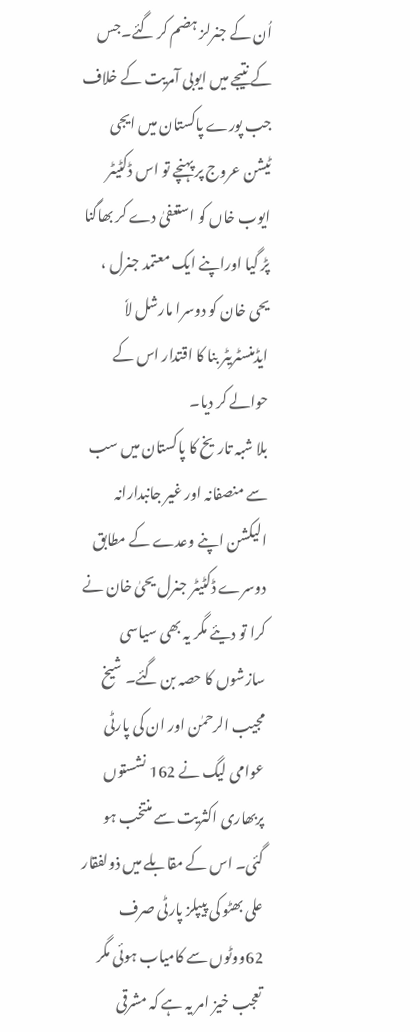اُن کے جنرلز ہضم کر گئے۔جس کے نتیجے میں ایوبی آمریت کے خلاف جب پورے پاکستان میں ایجی ٹیشن عروج پر پہنچے تو اس ڈکٹیٹر ایوب خاں کو استعفیٰ دے کر بھاگنا پڑ گیا اوراپنے ایک معتمد جنرل ، یحی خان کو دوسرا مارشل لاٗ ایڈمنسٹریٹر بنا کا اقتدار اس کے حوالے کر دیا۔
بلا شبہ تاریخ کا پاکستان میں سب سے منصفانہ اور غیر جانبدارانہ الیکشن اپنے وعدے کے مطابق دوسرے ڈکٹیٹر جنرل یحیٰ خان نے کرا تو دیئے مگر یہ بھی سیاسی سازشوں کا حصہ بن گئے۔ شیخ مجیب الرحمٰن اور ان کی پارٹی عوامی لیگ نے 162 نشستوں پربھاری اکثریت سے منتخب ہو گئی۔ اس کے مقابلے میں ذولفقار علی بھٹو کی پیپلز پارٹی صرف 62ووٹوں سے کامیاب ہوئی مگر تعجب خیز امر یہ ہے کہ مشرقی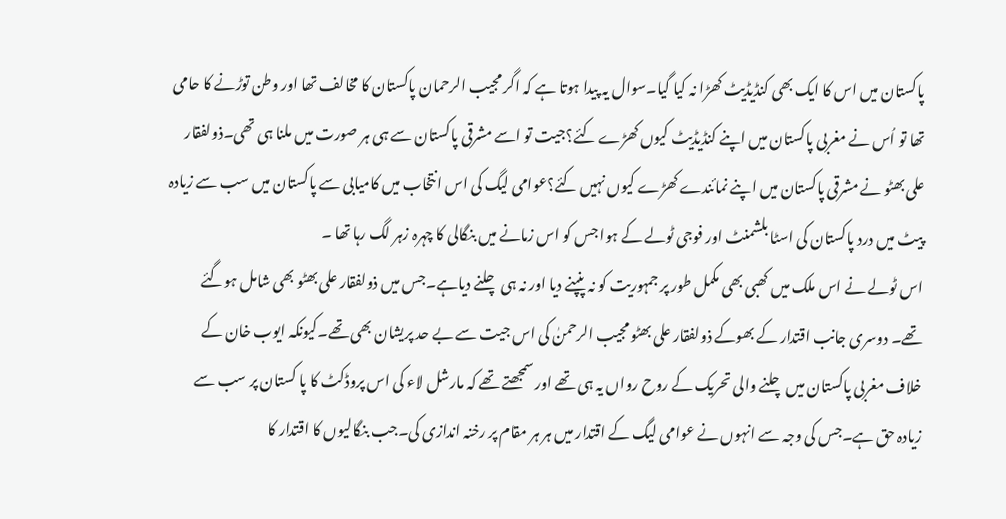پاکستان میں اس کا ایک بھی کنڈیڈیٹ کھڑا نہ کیا گیا۔سوال یہ پیدا ہوتا ہے کہ اگر مجیب الرحمان پاکستان کا مخالف تھا اور وطن توڑنے کا حامی تھا تو اُس نے مغربی پاکستان میں اپنے کنڈیڈیٹ کیوں کھڑے کئے؟جیت تو اسے مشرقی پاکستان سے ہی ہر صورت میں ملنا ہی تھی۔ذولفقار علی بھٹو نے مشرقی پاکستان میں اپنے نمائندے کھڑے کیوں نہیں کئے؟عوامی لیگ کی اس انتخاب میں کامیابی سے پاکستان میں سب سے زیادہ پیٹ میں درد پاکستان کی اسٹا بلشمنٹ اور فوجی ٹولے کے ہوا جس کو اس زمانے میں بنگالی کا چہرہ زہر لگ رہا تھا ۔
اس ٹولے نے اس ملک میں کھبی بھی مکمل طور پر جمہوریت کو نہ پنپنے دیا اور نہ ہی چلنے دیاہے۔جس میں ذولفقار علی بھٹو بھی شامل ہوگئے تھے۔ دوسری جانب اقتدار کے بھوکے ذولفقار علی بھٹو مجیب الرحمنٰ کی اس جیت سے بے حد پریشان بھی تھے۔کیونکہ ایوب خان کے خلاف مغربی پاکستان میں چلنے والی تحریک کے روح رواں یہ ہی تھے اور سمجھتے تھے کہ مارشل لاء کی اس پروڈکٹ کا پا کستان پر سب سے زیادہ حق ہے۔جس کی وجہ سے انہوں نے عوامی لیگ کے اقتدار میں ہر ہر مقام پر رخنہ اندازی کی۔جب بنگالیوں کا اقتدار کا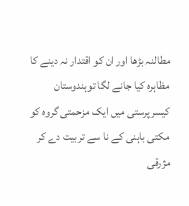مطالنہ بڑھا اور ان کو اقتدار نہ دینے کا مظاہرہ کیا جانے لگا توہندوستان کیسرپرستی میں ایک مزحمتی گروہ کو مکتی باہنی کے نا سے تربیت دے کر مژرقی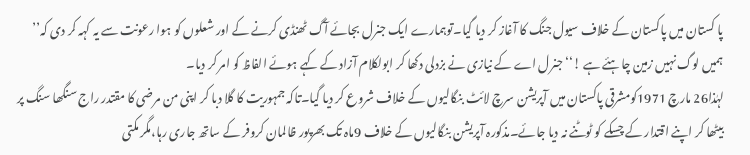پا کستان میں پاکستان کے خلاف سیول جنگ کا آغاز کر دیا گیا۔توہمارے ایک جنرل بجائے آگ ٹھنڈی کرنے کے اور شعلوں کو ہوا رعونت سے یہ کہہ کر دی کہ’’ ہمیں لوگ نہیں زمین چاہئے ہے !‘‘ جنرل اے کے نیازی نے بزدلی دکھا کر ابولکلام آزاد کے کہے ہوئے الفاظ کو امر کر دیا۔
لہٰذا26 مارچ 1971کومشرقی پاکستان میں آپریشن سرچ لائٹ بنگالیوں کے خلاف شروع کر دیا گیا۔تاکہ جمہوریت کا گلا دبا کر اپنی من مرضی کا مقتدر راج سنگھا سنگ پر بیٹھا کر اپنے اقتدار کے چسکے کو ٹوٹنے نہ دیا جائے۔مذکورہ آپریشن بنگالیوں کے خلاف 9ماہ تک بھرپور ظالمان کروفر کے ساتھ جاری رہا،مگر مکتی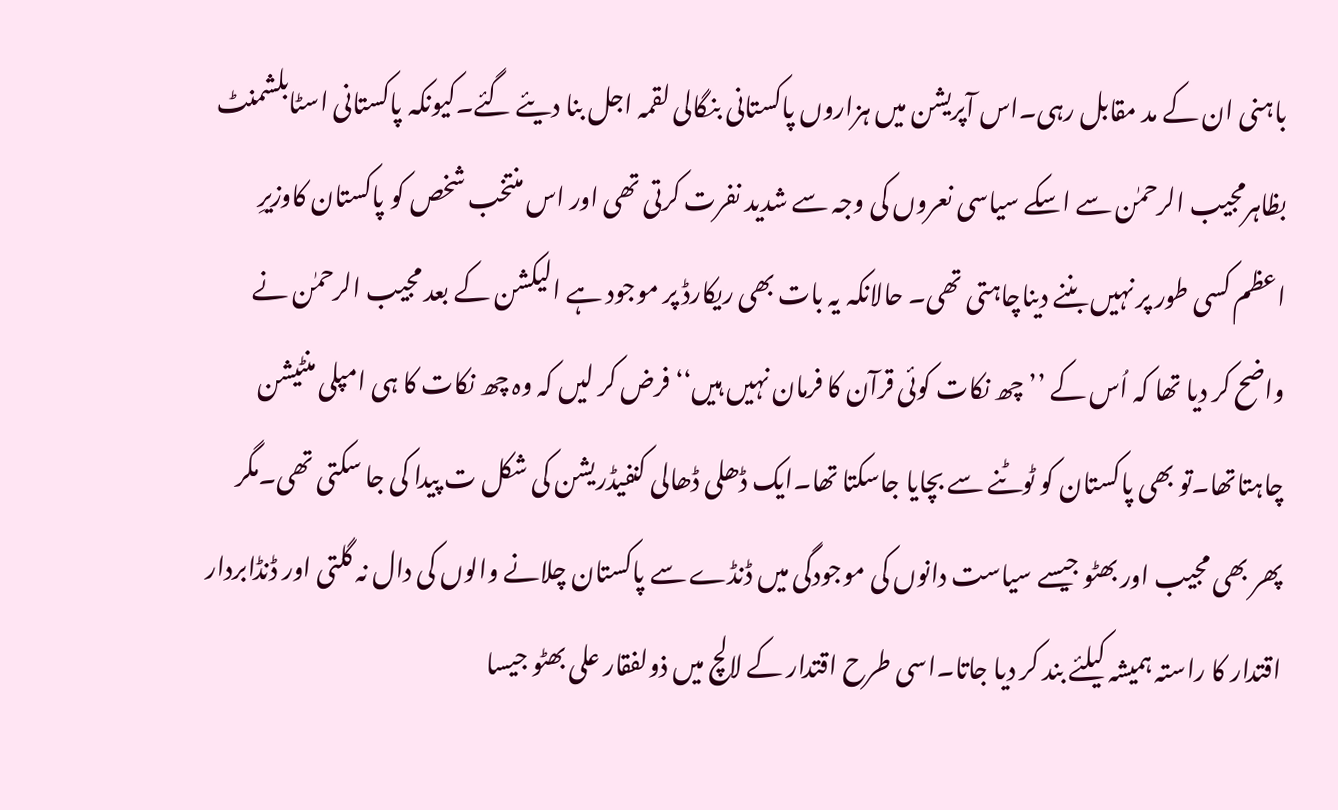باہنی ان کے مد مقابل رہی۔اس آپریشن میں ہزاروں پاکستانی بنگالی لقمہ اجل بنا دیئے گئے۔کیونکہ پاکستانی اسٹابلشمنٹ بظاہرمجیب الرحمٰن سے اسکے سیاسی نعروں کی وجہ سے شدید نفرت کرتی تھی اور اس منتخب شخص کو پاکستان کاوزیرِ اعظم کسی طور پر نہیں بننے دیناچاہتی تھی۔ حالانکہ یہ بات بھی ریکارڈ پر موجود ہے الیکشن کے بعد مجیب الرحمٰن نے واضح کر دیا تھا کہ اُس کے ’’چھ نکات کوئی قرآن کا فرمان نہیں ہیں‘‘ فرض کر لیں کہ وہ چھ نکات کا ہی امپلی منٹیشن چاہتاتھا۔تو بھی پاکستان کو ٹوٹنے سے بچایا جاسکتا تھا۔ایک ڈھلی ڈھالی کنفیڈریشن کی شکل ت پیدا کی جا سکتی تھی۔مگر پھر بھی مجیب اور بھٹو جیسے سیاست دانوں کی موجودگی میں ڈنڈے سے پاکستان چلانے والوں کی دال نہ گلتی اور ڈنڈابردار اقتدار کا راستہ ہمیشہ کیلئے بند کر دیا جاتا۔اسی طرح اقتدار کے لالچ میں ذولفقار علی بھٹو جیسا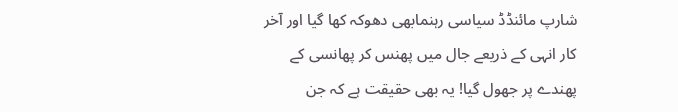شارپ مائنڈڈ سیاسی رہنمابھی دھوکہ کھا گیا اور آخر کار انہی کے ذریعے جال میں پھنس کر پھانسی کے پھندے پر جھول گیا! یہ بھی حقیقت ہے کہ جن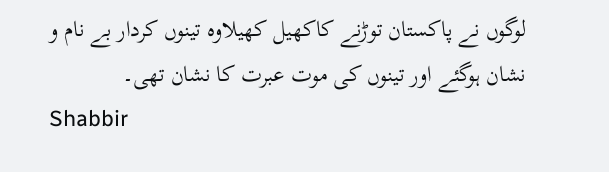لوگوں نے پاکستان توڑنے کاکھیل کھیلاوہ تینوں کردار بے نام و نشان ہوگئے اور تینوں کی موت عبرت کا نشان تھی۔
Shabbir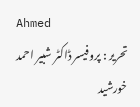Ahmed
تحریر : پروفیسر ڈاکٹر شبیر احمد خورشید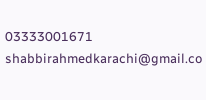03333001671 shabbirahmedkarachi@gmail.co